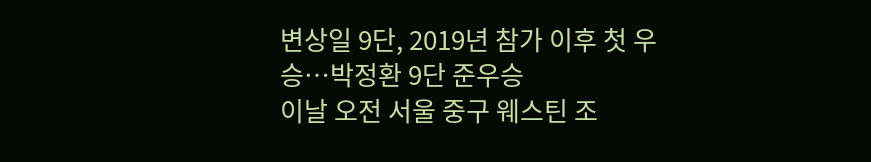변상일 9단, 2019년 참가 이후 첫 우승…박정환 9단 준우승
이날 오전 서울 중구 웨스틴 조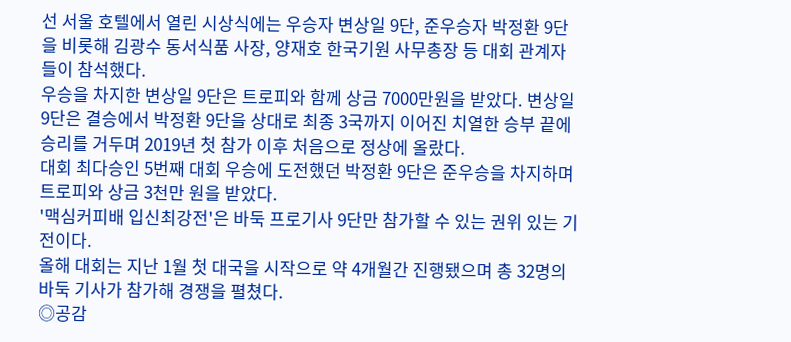선 서울 호텔에서 열린 시상식에는 우승자 변상일 9단, 준우승자 박정환 9단을 비롯해 김광수 동서식품 사장, 양재호 한국기원 사무총장 등 대회 관계자들이 참석했다.
우승을 차지한 변상일 9단은 트로피와 함께 상금 7000만원을 받았다. 변상일 9단은 결승에서 박정환 9단을 상대로 최종 3국까지 이어진 치열한 승부 끝에 승리를 거두며 2019년 첫 참가 이후 처음으로 정상에 올랐다.
대회 최다승인 5번째 대회 우승에 도전했던 박정환 9단은 준우승을 차지하며 트로피와 상금 3천만 원을 받았다.
'맥심커피배 입신최강전'은 바둑 프로기사 9단만 참가할 수 있는 권위 있는 기전이다.
올해 대회는 지난 1월 첫 대국을 시작으로 약 4개월간 진행됐으며 총 32명의 바둑 기사가 참가해 경쟁을 펼쳤다.
◎공감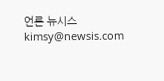언론 뉴시스 kimsy@newsis.com